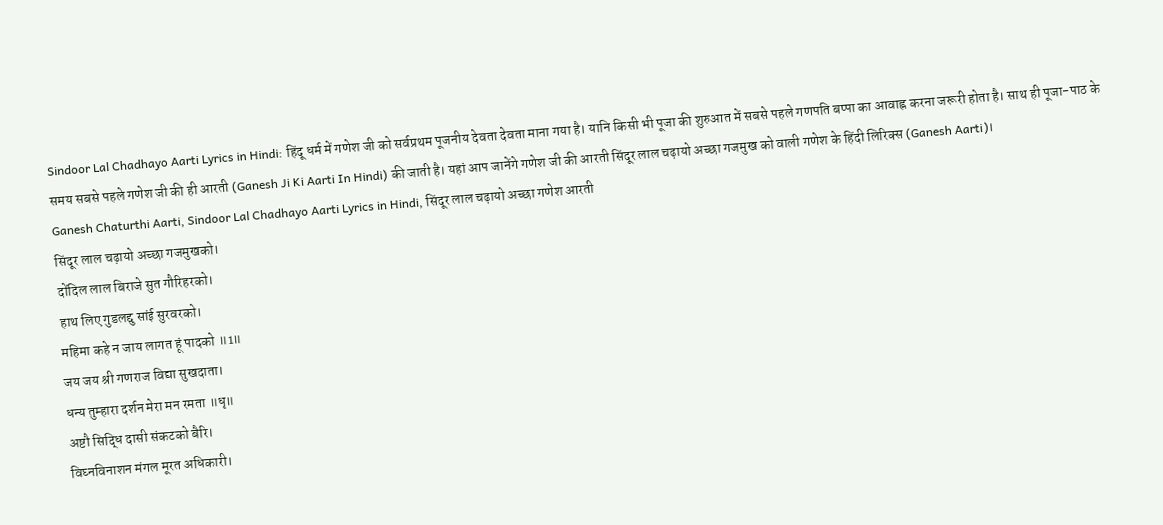Sindoor Lal Chadhayo Aarti Lyrics in Hindi: हिंदू धर्म में गणेश जी को सर्वप्रथम पूजनीय देवता देवता माना गया है। यानि किसी भी पूजा की शुरुआत में सबसे पहले गणपति बप्पा का आवाह्न करना जरूरी होता है। साथ ही पूजा-पाठ के समय सबसे पहले गणेश जी की ही आरती (Ganesh Ji Ki Aarti In Hindi) की जाती है। यहां आप जानेंगे गणेश जी की आरती सिंदूर लाल चढ़ायो अच्छा गजमुख को वाली गणेश के हिंदी लिरिक्स (Ganesh Aarti)।
Ganesh Chaturthi Aarti, Sindoor Lal Chadhayo Aarti Lyrics in Hindi, सिंदूर लाल चढ़ायो अच्छा गणेश आरती
सिंदूर लाल चढ़ायो अच्छा गजमुखको।
दोंदिल लाल बिराजे सुत गौरिहरको।
हाथ लिए गुडलद्दु सांई सुरवरको।
महिमा कहे न जाय लागत हूं पादको ॥1॥
जय जय श्री गणराज विद्या सुखदाता।
धन्य तुम्हारा दर्शन मेरा मन रमता ॥धृ॥
अष्टौ सिद्धि दासी संकटको बैरि।
विघ्नविनाशन मंगल मूरत अधिकारी।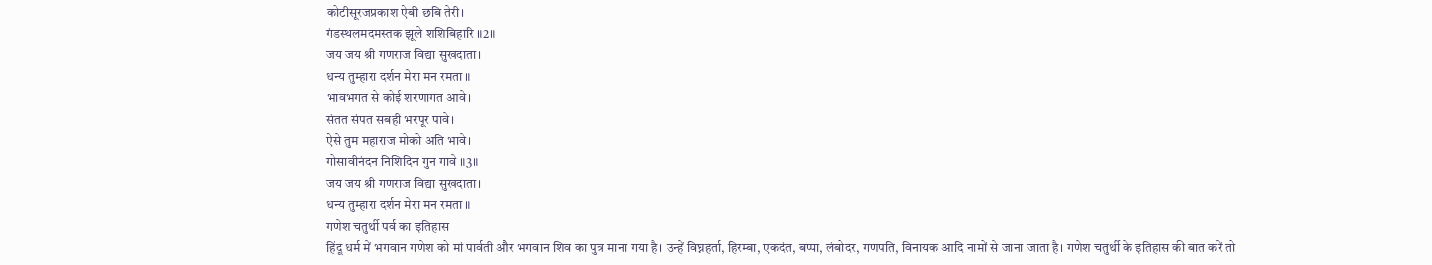कोटीसूरजप्रकाश ऐबी छबि तेरी।
गंडस्थलमदमस्तक झूले शशिबिहारि ॥2॥
जय जय श्री गणराज विद्या सुखदाता।
धन्य तुम्हारा दर्शन मेरा मन रमता ॥
भावभगत से कोई शरणागत आवे।
संतत संपत सबही भरपूर पावे।
ऐसे तुम महाराज मोको अति भावे।
गोसावीनंदन निशिदिन गुन गावे ॥3॥
जय जय श्री गणराज विद्या सुखदाता।
धन्य तुम्हारा दर्शन मेरा मन रमता ॥
गणेश चतुर्थी पर्व का इतिहास
हिंदू धर्म में भगवान गणेश को मां पार्वती और भगवान शिव का पुत्र माना गया है। उन्हें विघ्नहर्ता, हिरम्बा, एकदंत, बप्पा, लंबोदर, गणपति, विनायक आदि नामों से जाना जाता है। गणेश चतुर्थी के इतिहास की बात करें तो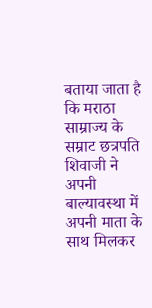बताया जाता है कि मराठा साम्राज्य के सम्राट छत्रपति शिवाजी ने अपनी बाल्यावस्था में अपनी माता के साथ मिलकर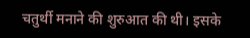चतुर्थी मनाने की शुरुआत की थी। इसके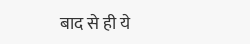बाद से ही ये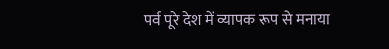पर्व पूरे देश में व्यापक रूप से मनाया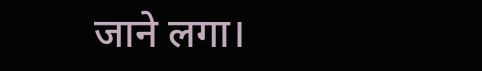जाने लगा।